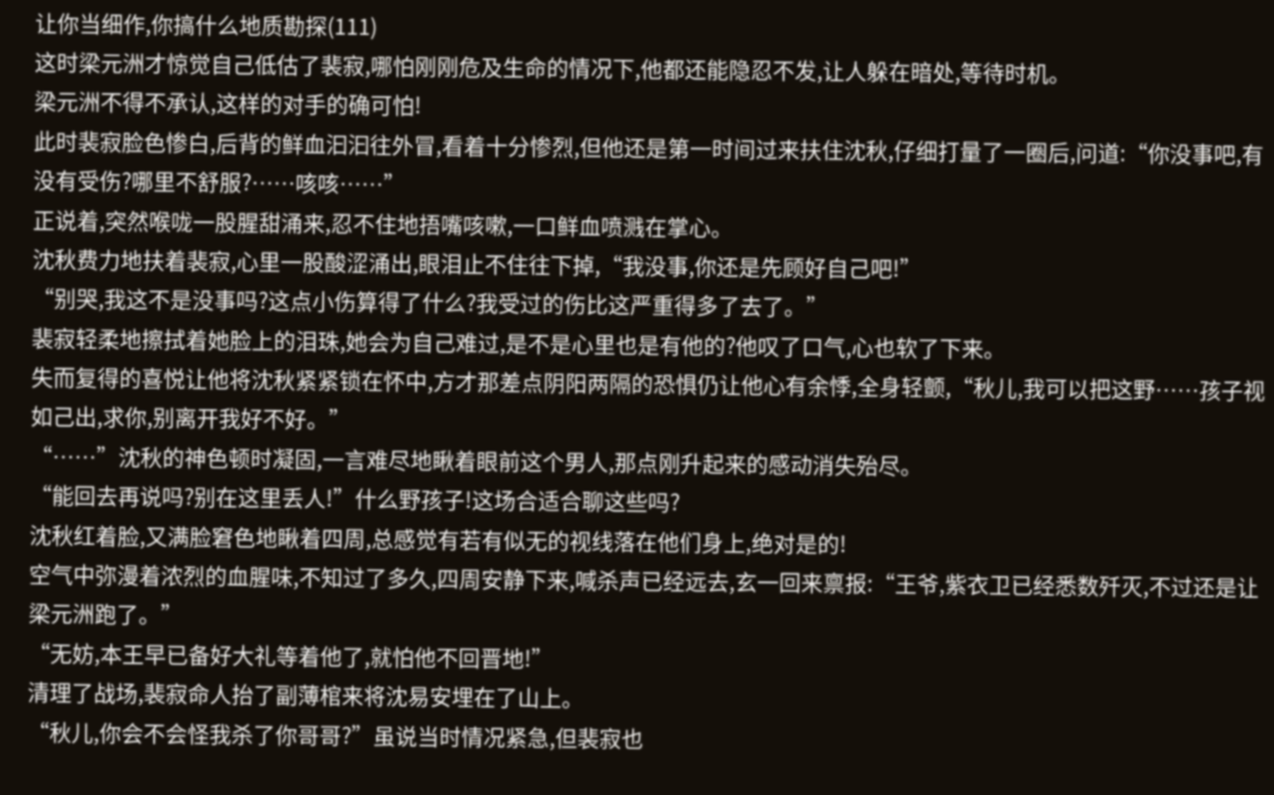让你当细作,你搞什么地质勘探(111)
这时梁元洲才惊觉自己低估了裴寂,哪怕刚刚危及生命的情况下,他都还能隐忍不发,让人躲在暗处,等待时机。
梁元洲不得不承认,这样的对手的确可怕!
此时裴寂脸色惨白,后背的鲜血汩汩往外冒,看着十分惨烈,但他还是第一时间过来扶住沈秋,仔细打量了一圈后,问道:“你没事吧,有没有受伤?哪里不舒服?……咳咳……”
正说着,突然喉咙一股腥甜涌来,忍不住地捂嘴咳嗽,一口鲜血喷溅在掌心。
沈秋费力地扶着裴寂,心里一股酸涩涌出,眼泪止不住往下掉,“我没事,你还是先顾好自己吧!”
“别哭,我这不是没事吗?这点小伤算得了什么?我受过的伤比这严重得多了去了。”
裴寂轻柔地擦拭着她脸上的泪珠,她会为自己难过,是不是心里也是有他的?他叹了口气,心也软了下来。
失而复得的喜悦让他将沈秋紧紧锁在怀中,方才那差点阴阳两隔的恐惧仍让他心有余悸,全身轻颤,“秋儿,我可以把这野……孩子视如己出,求你,别离开我好不好。”
“……”沈秋的神色顿时凝固,一言难尽地瞅着眼前这个男人,那点刚升起来的感动消失殆尽。
“能回去再说吗?别在这里丢人!”什么野孩子!这场合适合聊这些吗?
沈秋红着脸,又满脸窘色地瞅着四周,总感觉有若有似无的视线落在他们身上,绝对是的!
空气中弥漫着浓烈的血腥味,不知过了多久,四周安静下来,喊杀声已经远去,玄一回来禀报:“王爷,紫衣卫已经悉数歼灭,不过还是让梁元洲跑了。”
“无妨,本王早已备好大礼等着他了,就怕他不回晋地!”
清理了战场,裴寂命人抬了副薄棺来将沈易安埋在了山上。
“秋儿,你会不会怪我杀了你哥哥?”虽说当时情况紧急,但裴寂也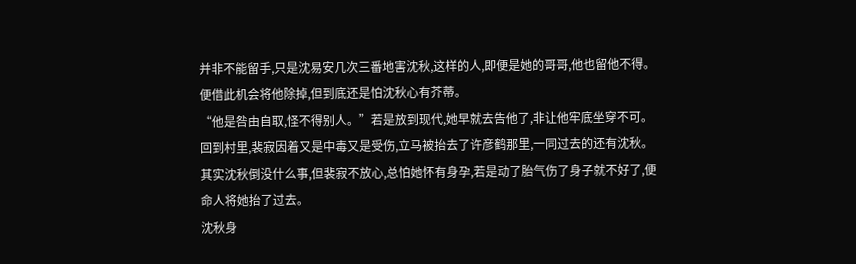并非不能留手,只是沈易安几次三番地害沈秋,这样的人,即便是她的哥哥,他也留他不得。
便借此机会将他除掉,但到底还是怕沈秋心有芥蒂。
“他是咎由自取,怪不得别人。”若是放到现代,她早就去告他了,非让他牢底坐穿不可。
回到村里,裴寂因着又是中毒又是受伤,立马被抬去了许彦鹤那里,一同过去的还有沈秋。
其实沈秋倒没什么事,但裴寂不放心,总怕她怀有身孕,若是动了胎气伤了身子就不好了,便命人将她抬了过去。
沈秋身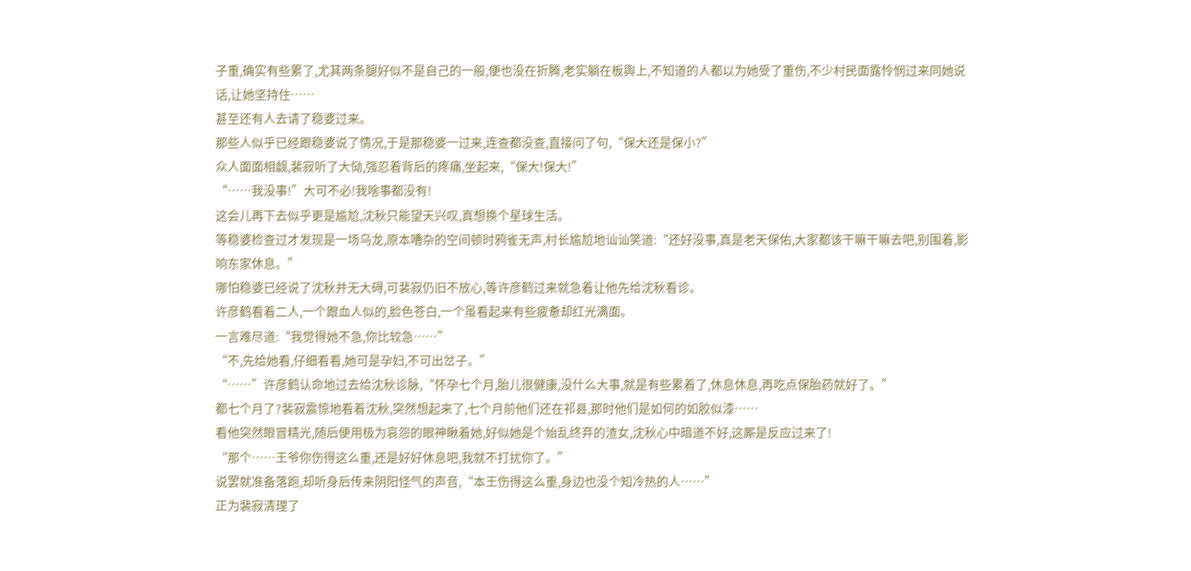子重,确实有些累了,尤其两条腿好似不是自己的一般,便也没在折腾,老实躺在板舆上,不知道的人都以为她受了重伤,不少村民面露怜悯过来同她说话,让她坚持住……
甚至还有人去请了稳婆过来。
那些人似乎已经跟稳婆说了情况,于是那稳婆一过来,连查都没查,直接问了句,“保大还是保小?”
众人面面相觑,裴寂听了大恸,强忍着背后的疼痛,坐起来,“保大!保大!”
“……我没事!”大可不必!我啥事都没有!
这会儿再下去似乎更是尴尬,沈秋只能望天兴叹,真想换个星球生活。
等稳婆检查过才发现是一场乌龙,原本嘈杂的空间顿时鸦雀无声,村长尴尬地讪讪笑道:“还好没事,真是老天保佑,大家都该干嘛干嘛去吧,别围着,影响东家休息。”
哪怕稳婆已经说了沈秋并无大碍,可裴寂仍旧不放心,等许彦鹤过来就急着让他先给沈秋看诊。
许彦鹤看着二人,一个跟血人似的,脸色苍白,一个虽看起来有些疲惫却红光满面。
一言难尽道:“我觉得她不急,你比较急……”
“不,先给她看,仔细看看,她可是孕妇,不可出岔子。”
“……”许彦鹤认命地过去给沈秋诊脉,“怀孕七个月,胎儿很健康,没什么大事,就是有些累着了,休息休息,再吃点保胎药就好了。”
都七个月了?裴寂震惊地看着沈秋,突然想起来了,七个月前他们还在祁县,那时他们是如何的如胶似漆……
看他突然眼冒精光,随后便用极为哀怨的眼神瞅着她,好似她是个始乱终弃的渣女,沈秋心中暗道不好,这厮是反应过来了!
“那个……王爷你伤得这么重,还是好好休息吧,我就不打扰你了。”
说罢就准备落跑,却听身后传来阴阳怪气的声音,“本王伤得这么重,身边也没个知冷热的人……”
正为裴寂清理了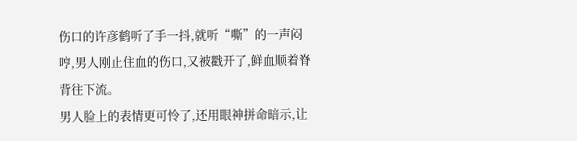伤口的许彦鹤听了手一抖,就听“嘶”的一声闷哼,男人刚止住血的伤口,又被戳开了,鲜血顺着脊背往下流。
男人脸上的表情更可怜了,还用眼神拼命暗示,让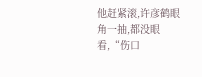他赶紧滚,许彦鹤眼角一抽,都没眼看,“伤口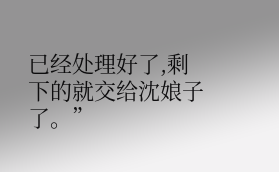已经处理好了,剩下的就交给沈娘子了。”